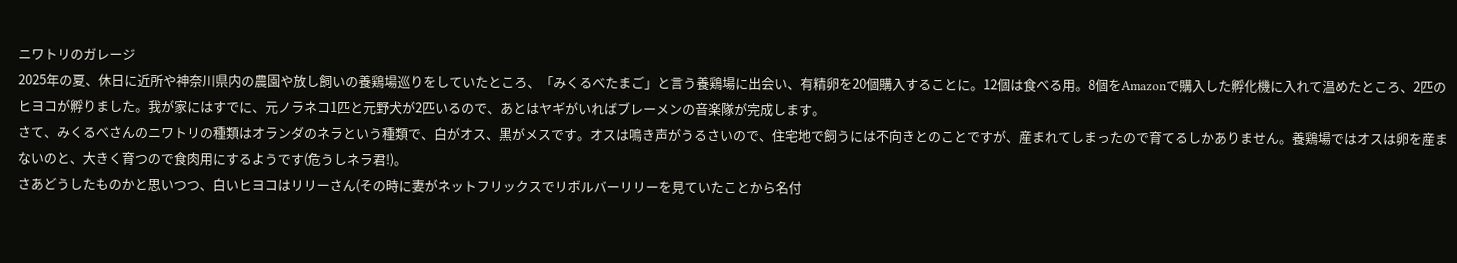ニワトリのガレージ
2025年の夏、休日に近所や神奈川県内の農園や放し飼いの養鶏場巡りをしていたところ、「みくるべたまご」と言う養鶏場に出会い、有精卵を20個購入することに。12個は食べる用。8個をAmazonで購入した孵化機に入れて温めたところ、2匹のヒヨコが孵りました。我が家にはすでに、元ノラネコ1匹と元野犬が2匹いるので、あとはヤギがいればブレーメンの音楽隊が完成します。
さて、みくるべさんのニワトリの種類はオランダのネラという種類で、白がオス、黒がメスです。オスは鳴き声がうるさいので、住宅地で飼うには不向きとのことですが、産まれてしまったので育てるしかありません。養鶏場ではオスは卵を産まないのと、大きく育つので食肉用にするようです(危うしネラ君!)。
さあどうしたものかと思いつつ、白いヒヨコはリリーさん(その時に妻がネットフリックスでリボルバーリリーを見ていたことから名付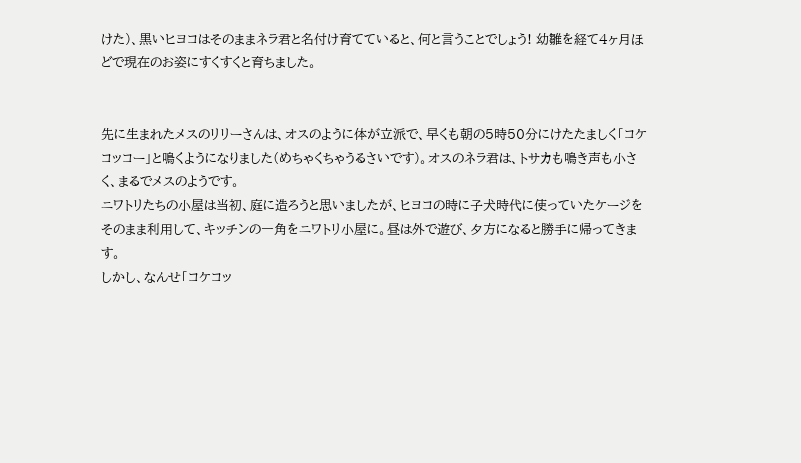けた)、黒いヒヨコはそのままネラ君と名付け育てていると、何と言うことでしょう! 幼雛を経て4ヶ月ほどで現在のお姿にすくすくと育ちました。


先に生まれたメスのリリーさんは、オスのように体が立派で、早くも朝の5時50分にけたたましく「コケコッコー」と鳴くようになりました(めちゃくちゃうるさいです)。オスのネラ君は、トサカも鳴き声も小さく、まるでメスのようです。
ニワトリたちの小屋は当初、庭に造ろうと思いましたが、ヒヨコの時に子犬時代に使っていたケージをそのまま利用して、キッチンの一角をニワトリ小屋に。昼は外で遊び、夕方になると勝手に帰ってきます。
しかし、なんせ「コケコッ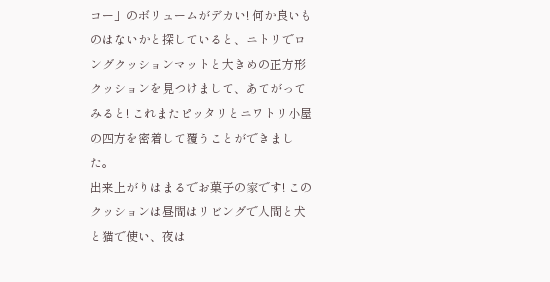コー」のボリュームがデカい! 何か良いものはないかと探していると、ニトリでロングクッションマットと大きめの正方形クッションを見つけまして、あてがってみると! これまたピッタリとニワトリ小屋の四方を密着して覆うことができました。
出来上がりはまるでお菓子の家です! このクッションは昼間はリビングで人間と犬と猫で使い、夜は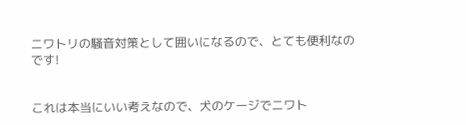ニワトリの騒音対策として囲いになるので、とても便利なのです!


これは本当にいい考えなので、犬のケージでニワト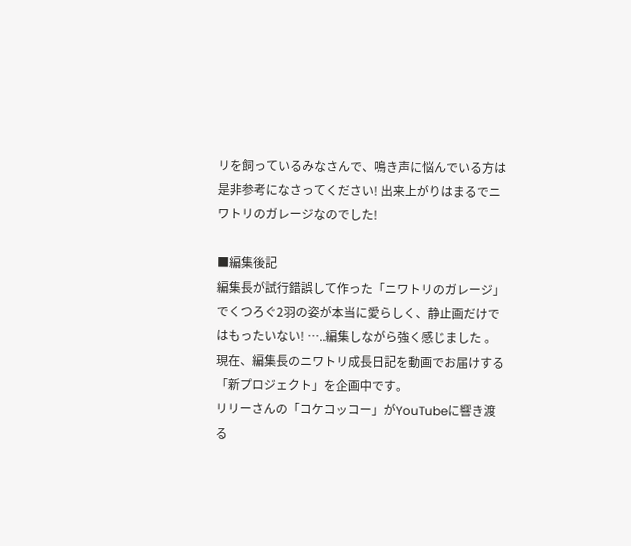リを飼っているみなさんで、鳴き声に悩んでいる方は是非参考になさってください! 出来上がりはまるでニワトリのガレージなのでした!

■編集後記
編集長が試行錯誤して作った「ニワトリのガレージ」でくつろぐ2羽の姿が本当に愛らしく、静止画だけではもったいない! …..編集しながら強く感じました 。
現在、編集長のニワトリ成長日記を動画でお届けする「新プロジェクト」を企画中です。
リリーさんの「コケコッコー」がYouTubeに響き渡る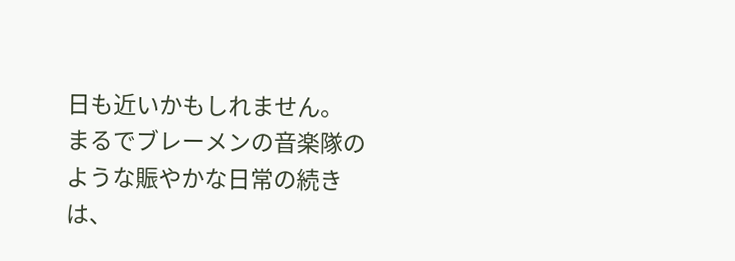日も近いかもしれません。
まるでブレーメンの音楽隊のような賑やかな日常の続きは、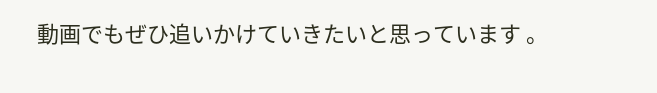動画でもぜひ追いかけていきたいと思っています 。